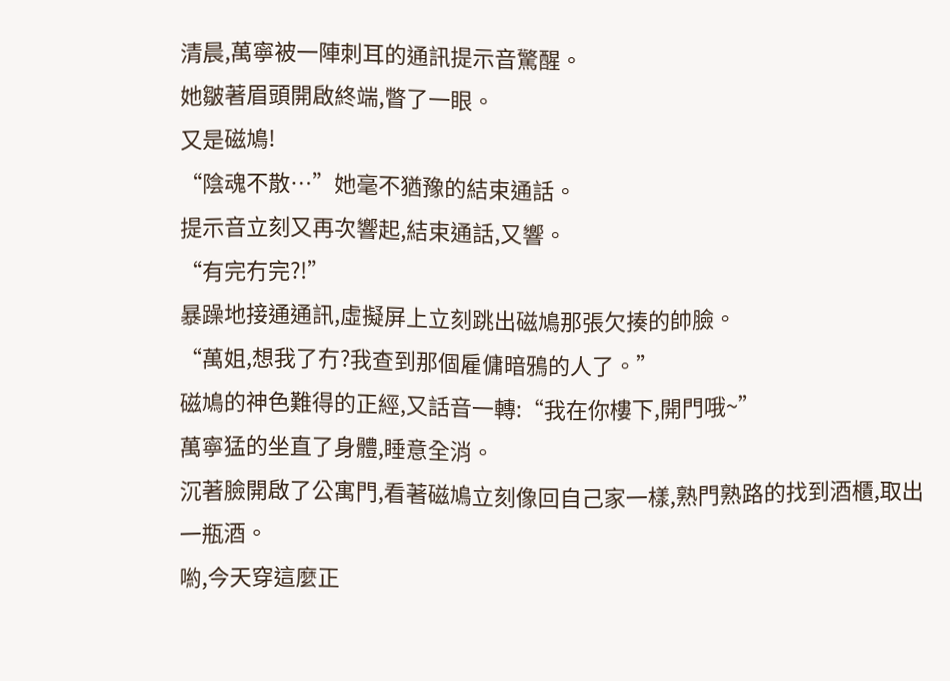清晨,萬寧被一陣刺耳的通訊提示音驚醒。
她皺著眉頭開啟終端,瞥了一眼。
又是磁鳩!
“陰魂不散…”她毫不猶豫的結束通話。
提示音立刻又再次響起,結束通話,又響。
“有完冇完?!”
暴躁地接通通訊,虛擬屏上立刻跳出磁鳩那張欠揍的帥臉。
“萬姐,想我了冇?我查到那個雇傭暗鴉的人了。”
磁鳩的神色難得的正經,又話音一轉:“我在你樓下,開門哦~”
萬寧猛的坐直了身體,睡意全消。
沉著臉開啟了公寓門,看著磁鳩立刻像回自己家一樣,熟門熟路的找到酒櫃,取出一瓶酒。
喲,今天穿這麼正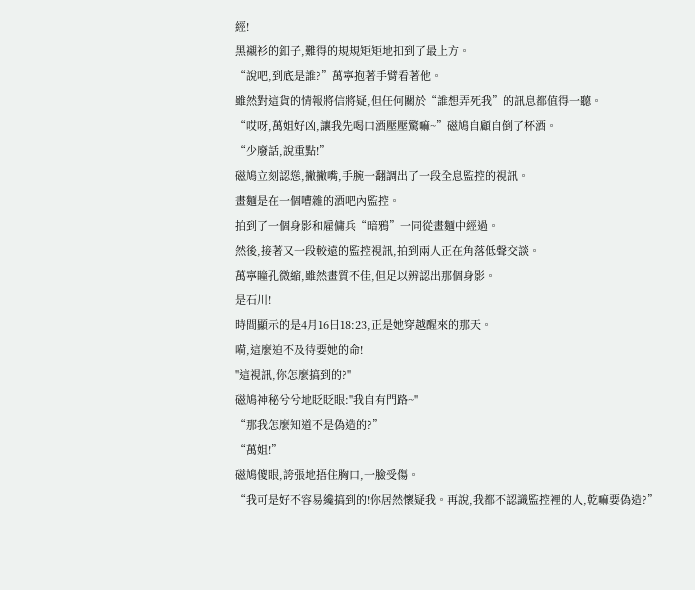經!
黑襯衫的釦子,難得的規規矩矩地扣到了最上方。
“說吧,到底是誰?”萬寧抱著手臂看著他。
雖然對這貨的情報將信將疑,但任何關於“誰想弄死我”的訊息都值得一聽。
“哎呀,萬姐好凶,讓我先喝口酒壓壓驚嘛~”磁鳩自顧自倒了杯酒。
“少廢話,說重點!”
磁鳩立刻認慫,撇撇嘴,手腕一翻調出了一段全息監控的視訊。
畫麵是在一個嘈雜的酒吧內監控。
拍到了一個身影和雇傭兵“暗鴉”一同從畫麵中經過。
然後,接著又一段較遠的監控視訊,拍到兩人正在角落低聲交談。
萬寧瞳孔微縮,雖然畫質不佳,但足以辨認出那個身影。
是石川!
時間顯示的是4月16日18:23,正是她穿越醒來的那天。
嗬,這麼迫不及待要她的命!
"這視訊,你怎麼搞到的?"
磁鳩神秘兮兮地眨眨眼:"我自有門路~"
“那我怎麼知道不是偽造的?”
“萬姐!”
磁鳩傻眼,誇張地捂住胸口,一臉受傷。
“我可是好不容易纔搞到的!你居然懷疑我。再說,我都不認識監控裡的人,乾嘛要偽造?”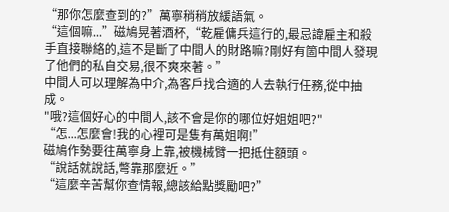“那你怎麼查到的?”萬寧稍稍放緩語氣。
“這個嘛...”磁鳩晃著酒杯,“乾雇傭兵這行的,最忌諱雇主和殺手直接聯絡的,這不是斷了中間人的財路嘛?剛好有箇中間人發現了他們的私自交易,很不爽來著。”
中間人可以理解為中介,為客戶找合適的人去執行任務,從中抽成。
"哦?這個好心的中間人,該不會是你的哪位好姐姐吧?"
“怎...怎麼會!我的心裡可是隻有萬姐啊!”
磁鳩作勢要往萬寧身上靠,被機械臂一把抵住額頭。
“說話就說話,彆靠那麼近。”
“這麼辛苦幫你查情報,總該給點獎勵吧?”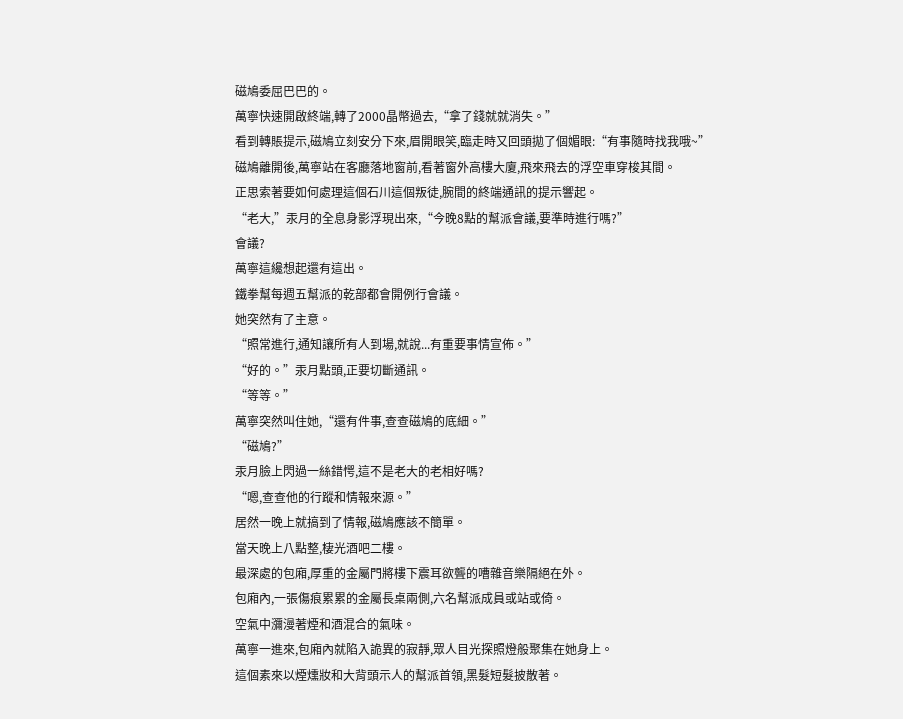磁鳩委屈巴巴的。
萬寧快速開啟終端,轉了2000晶幣過去,“拿了錢就就消失。”
看到轉賬提示,磁鳩立刻安分下來,眉開眼笑,臨走時又回頭拋了個媚眼:“有事隨時找我哦~”
磁鳩離開後,萬寧站在客廳落地窗前,看著窗外高樓大廈,飛來飛去的浮空車穿梭其間。
正思索著要如何處理這個石川這個叛徒,腕間的終端通訊的提示響起。
“老大,”汞月的全息身影浮現出來,“今晚8點的幫派會議,要準時進行嗎?”
會議?
萬寧這纔想起還有這出。
鐵拳幫每週五幫派的乾部都會開例行會議。
她突然有了主意。
“照常進行,通知讓所有人到場,就說...有重要事情宣佈。”
“好的。”汞月點頭,正要切斷通訊。
“等等。”
萬寧突然叫住她,“還有件事,查查磁鳩的底細。”
“磁鳩?”
汞月臉上閃過一絲錯愕,這不是老大的老相好嗎?
“嗯,查查他的行蹤和情報來源。”
居然一晚上就搞到了情報,磁鳩應該不簡單。
當天晚上八點整,棲光酒吧二樓。
最深處的包廂,厚重的金屬門將樓下震耳欲聾的嘈雜音樂隔絕在外。
包廂內,一張傷痕累累的金屬長桌兩側,六名幫派成員或站或倚。
空氣中瀰漫著煙和酒混合的氣味。
萬寧一進來,包廂內就陷入詭異的寂靜,眾人目光探照燈般聚集在她身上。
這個素來以煙燻妝和大背頭示人的幫派首領,黑髮短髮披散著。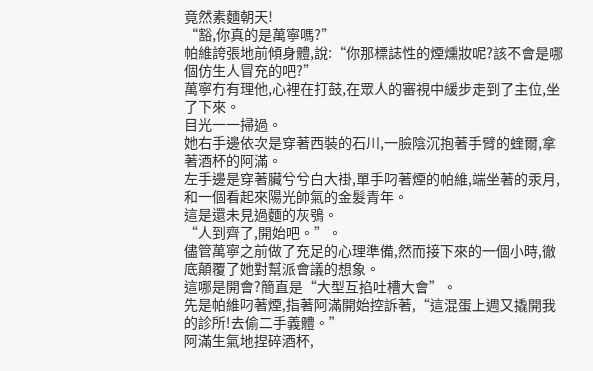竟然素麵朝天!
“豁,你真的是萬寧嗎?”
帕維誇張地前傾身體,說:“你那標誌性的煙燻妝呢?該不會是哪個仿生人冒充的吧?”
萬寧冇有理他,心裡在打鼓,在眾人的審視中緩步走到了主位,坐了下來。
目光一一掃過。
她右手邊依次是穿著西裝的石川,一臉陰沉抱著手臂的蝰爾,拿著酒杯的阿滿。
左手邊是穿著臟兮兮白大褂,單手叼著煙的帕維,端坐著的汞月,和一個看起來陽光帥氣的金髮青年。
這是還未見過麵的灰鴞。
“人到齊了,開始吧。”。
儘管萬寧之前做了充足的心理準備,然而接下來的一個小時,徹底顛覆了她對幫派會議的想象。
這哪是開會?簡直是“大型互掐吐槽大會”。
先是帕維叼著煙,指著阿滿開始控訴著,“這混蛋上週又撬開我的診所!去偷二手義體。”
阿滿生氣地捏碎酒杯,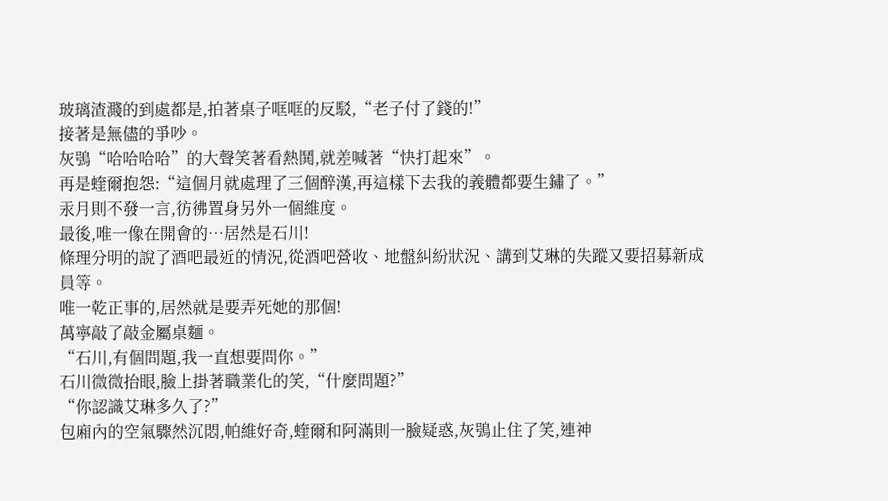玻璃渣濺的到處都是,拍著桌子哐哐的反駁,“老子付了錢的!”
接著是無儘的爭吵。
灰鴞“哈哈哈哈”的大聲笑著看熱鬨,就差喊著“快打起來”。
再是蝰爾抱怨:“這個月就處理了三個醉漢,再這樣下去我的義體都要生鏽了。”
汞月則不發一言,彷彿置身另外一個維度。
最後,唯一像在開會的…居然是石川!
條理分明的說了酒吧最近的情況,從酒吧營收、地盤糾紛狀況、講到艾琳的失蹤又要招募新成員等。
唯一乾正事的,居然就是要弄死她的那個!
萬寧敲了敲金屬桌麵。
“石川,有個問題,我一直想要問你。”
石川微微抬眼,臉上掛著職業化的笑,“什麼問題?”
“你認識艾琳多久了?”
包廂內的空氣驟然沉悶,帕維好奇,蝰爾和阿滿則一臉疑惑,灰鴞止住了笑,連神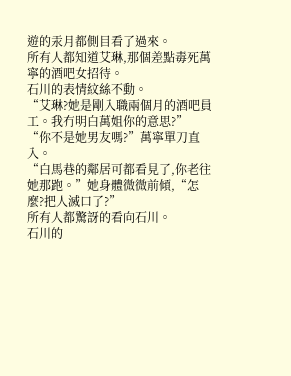遊的汞月都側目看了過來。
所有人都知道艾琳,那個差點毒死萬寧的酒吧女招待。
石川的表情紋絲不動。
“艾琳?她是剛入職兩個月的酒吧員工。我冇明白萬姐你的意思?”
“你不是她男友嗎?”萬寧單刀直入。
“白馬巷的鄰居可都看見了,你老往她那跑。”她身體微微前傾,“怎麼?把人滅口了?”
所有人都驚訝的看向石川。
石川的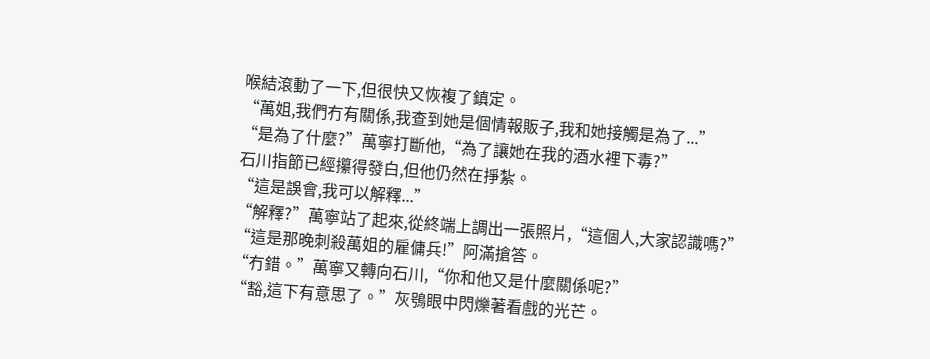喉結滾動了一下,但很快又恢複了鎮定。
“萬姐,我們冇有關係,我查到她是個情報販子,我和她接觸是為了...”
“是為了什麼?”萬寧打斷他,“為了讓她在我的酒水裡下毒?”
石川指節已經攥得發白,但他仍然在掙紮。
“這是誤會,我可以解釋...”
“解釋?”萬寧站了起來,從終端上調出一張照片,“這個人,大家認識嗎?”
“這是那晚刺殺萬姐的雇傭兵!”阿滿搶答。
“冇錯。”萬寧又轉向石川,“你和他又是什麼關係呢?”
“豁,這下有意思了。”灰鴞眼中閃爍著看戲的光芒。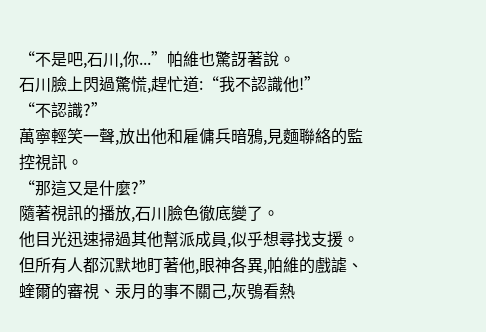“不是吧,石川,你...”帕維也驚訝著說。
石川臉上閃過驚慌,趕忙道:“我不認識他!”
“不認識?”
萬寧輕笑一聲,放出他和雇傭兵暗鴉,見麵聯絡的監控視訊。
“那這又是什麼?”
隨著視訊的播放,石川臉色徹底變了。
他目光迅速掃過其他幫派成員,似乎想尋找支援。
但所有人都沉默地盯著他,眼神各異,帕維的戲謔、蝰爾的審視、汞月的事不關己,灰鴞看熱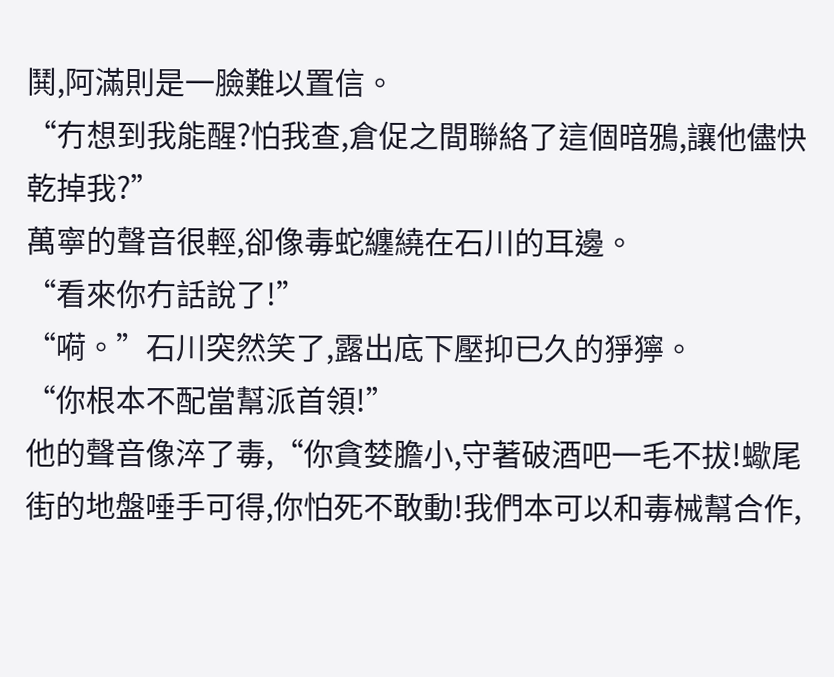鬨,阿滿則是一臉難以置信。
“冇想到我能醒?怕我查,倉促之間聯絡了這個暗鴉,讓他儘快乾掉我?”
萬寧的聲音很輕,卻像毒蛇纏繞在石川的耳邊。
“看來你冇話說了!”
“嗬。”石川突然笑了,露出底下壓抑已久的猙獰。
“你根本不配當幫派首領!”
他的聲音像淬了毒,“你貪婪膽小,守著破酒吧一毛不拔!蠍尾街的地盤唾手可得,你怕死不敢動!我們本可以和毒械幫合作,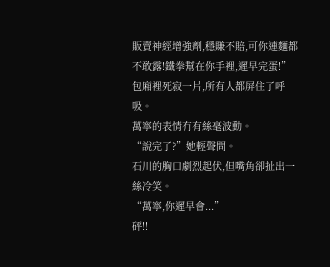販賣神經增強劑,穩賺不賠,可你連麵都不敢露!鐵拳幫在你手裡,遲早完蛋!”
包廂裡死寂一片,所有人都屏住了呼吸。
萬寧的表情冇有絲毫波動。
“說完了?”她輕聲問。
石川的胸口劇烈起伏,但嘴角卻扯出一絲冷笑。
“萬寧,你遲早會...”
砰!!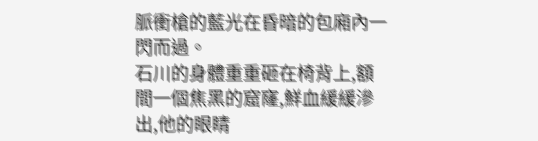脈衝槍的藍光在昏暗的包廂內一閃而過。
石川的身體重重砸在椅背上,額間一個焦黑的窟窿,鮮血緩緩滲出,他的眼睛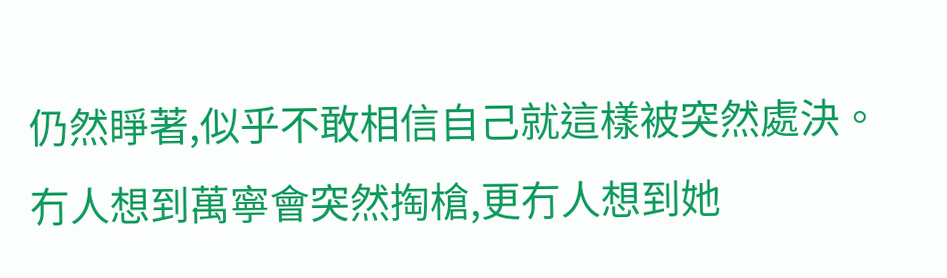仍然睜著,似乎不敢相信自己就這樣被突然處決。
冇人想到萬寧會突然掏槍,更冇人想到她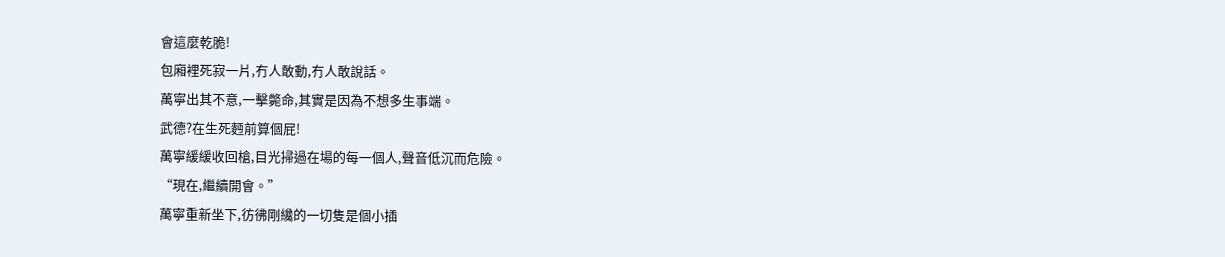會這麼乾脆!
包廂裡死寂一片,冇人敢動,冇人敢說話。
萬寧出其不意,一擊斃命,其實是因為不想多生事端。
武德?在生死麪前算個屁!
萬寧緩緩收回槍,目光掃過在場的每一個人,聲音低沉而危險。
“現在,繼續開會。”
萬寧重新坐下,彷彿剛纔的一切隻是個小插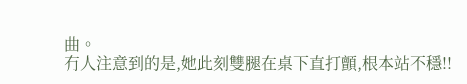曲。
冇人注意到的是,她此刻雙腿在桌下直打顫,根本站不穩!!